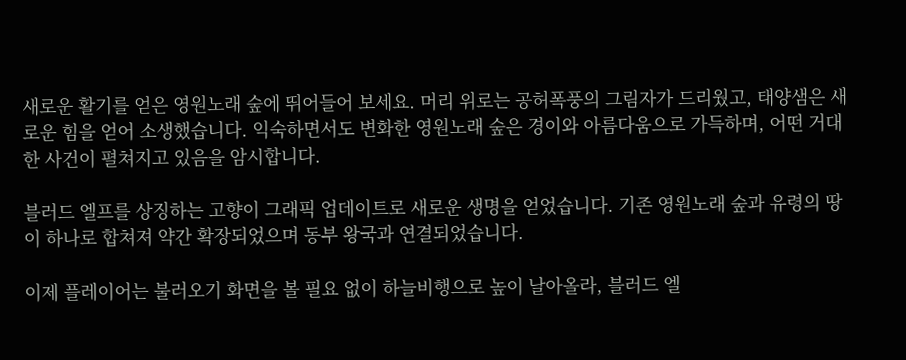새로운 활기를 얻은 영원노래 숲에 뛰어들어 보세요. 머리 위로는 공허폭풍의 그림자가 드리웠고, 태양샘은 새로운 힘을 얻어 소생했습니다. 익숙하면서도 변화한 영원노래 숲은 경이와 아름다움으로 가득하며, 어떤 거대한 사건이 펼쳐지고 있음을 암시합니다.

블러드 엘프를 상징하는 고향이 그래픽 업데이트로 새로운 생명을 얻었습니다. 기존 영원노래 숲과 유령의 땅이 하나로 합쳐져 약간 확장되었으며 동부 왕국과 연결되었습니다.

이제 플레이어는 불러오기 화면을 볼 필요 없이 하늘비행으로 높이 날아올라, 블러드 엘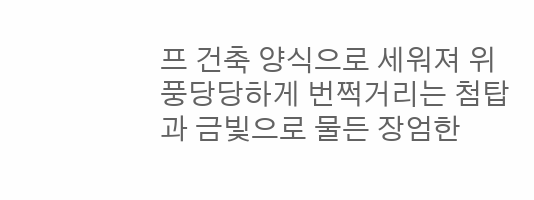프 건축 양식으로 세워져 위풍당당하게 번쩍거리는 첨탑과 금빛으로 물든 장엄한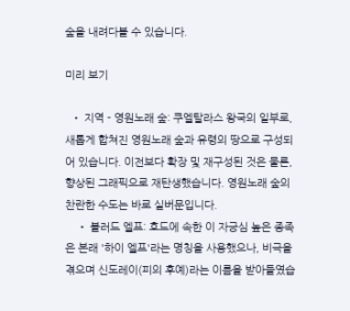숲을 내려다볼 수 있습니다.

미리 보기

  • 지역 - 영원노래 숲: 쿠엘탈라스 왕국의 일부로, 새롭게 합쳐진 영원노래 숲과 유령의 땅으로 구성되어 있습니다. 이전보다 확장 및 재구성된 것은 물론, 향상된 그래픽으로 재탄생했습니다. 영원노래 숲의 찬란한 수도는 바로 실버문입니다.
    • 블러드 엘프: 호드에 속한 이 자긍심 높은 종족은 본래 '하이 엘프'라는 명칭을 사용했으나, 비극을 겪으며 신도레이(피의 후예)라는 이름을 받아들였습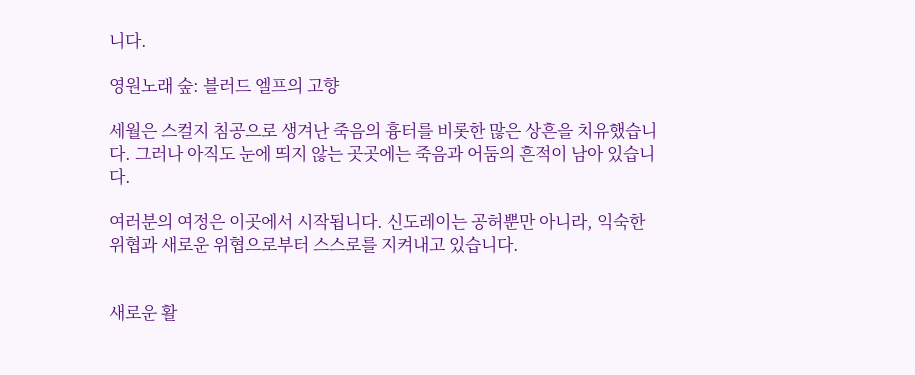니다.

영원노래 숲: 블러드 엘프의 고향

세월은 스컬지 침공으로 생겨난 죽음의 흉터를 비롯한 많은 상흔을 치유했습니다. 그러나 아직도 눈에 띄지 않는 곳곳에는 죽음과 어둠의 흔적이 남아 있습니다.

여러분의 여정은 이곳에서 시작됩니다. 신도레이는 공허뿐만 아니라, 익숙한 위협과 새로운 위협으로부터 스스로를 지켜내고 있습니다.


새로운 활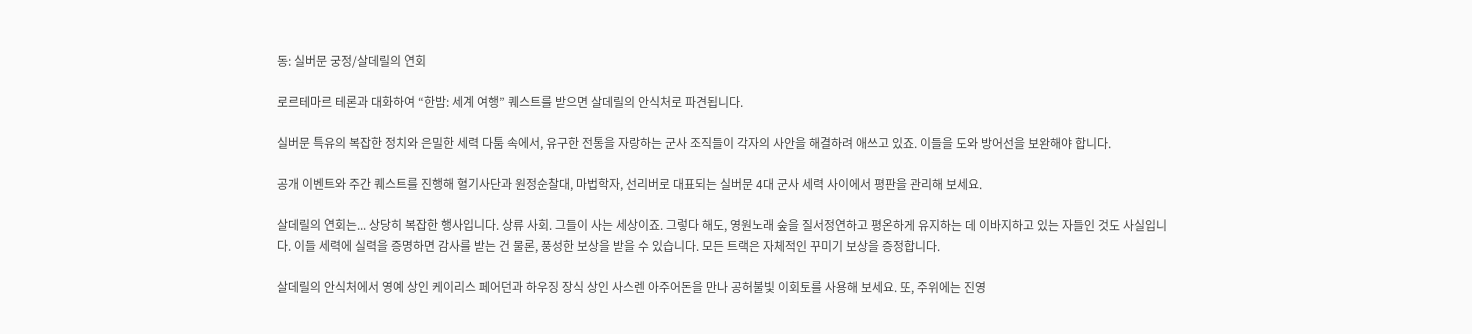동: 실버문 궁정/살데릴의 연회

로르테마르 테론과 대화하여 “한밤: 세계 여행” 퀘스트를 받으면 살데릴의 안식처로 파견됩니다.

실버문 특유의 복잡한 정치와 은밀한 세력 다툼 속에서, 유구한 전통을 자랑하는 군사 조직들이 각자의 사안을 해결하려 애쓰고 있죠. 이들을 도와 방어선을 보완해야 합니다.

공개 이벤트와 주간 퀘스트를 진행해 혈기사단과 원정순찰대, 마법학자, 선리버로 대표되는 실버문 4대 군사 세력 사이에서 평판을 관리해 보세요.

살데릴의 연회는... 상당히 복잡한 행사입니다. 상류 사회. 그들이 사는 세상이죠. 그렇다 해도, 영원노래 숲을 질서정연하고 평온하게 유지하는 데 이바지하고 있는 자들인 것도 사실입니다. 이들 세력에 실력을 증명하면 감사를 받는 건 물론, 풍성한 보상을 받을 수 있습니다. 모든 트랙은 자체적인 꾸미기 보상을 증정합니다.

살데릴의 안식처에서 영예 상인 케이리스 페어던과 하우징 장식 상인 사스렌 아주어돈을 만나 공허불빛 이회토를 사용해 보세요. 또, 주위에는 진영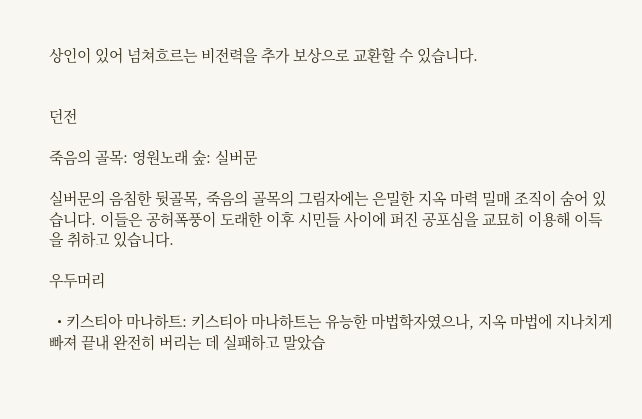상인이 있어 넘쳐흐르는 비전력을 추가 보상으로 교환할 수 있습니다.


던전

죽음의 골목: 영원노래 숲: 실버문

실버문의 음침한 뒷골목, 죽음의 골목의 그림자에는 은밀한 지옥 마력 밀매 조직이 숨어 있습니다. 이들은 공허폭풍이 도래한 이후 시민들 사이에 퍼진 공포심을 교묘히 이용해 이득을 취하고 있습니다.

우두머리

  • 키스티아 마나하트: 키스티아 마나하트는 유능한 마법학자였으나, 지옥 마법에 지나치게 빠져 끝내 완전히 버리는 데 실패하고 말았습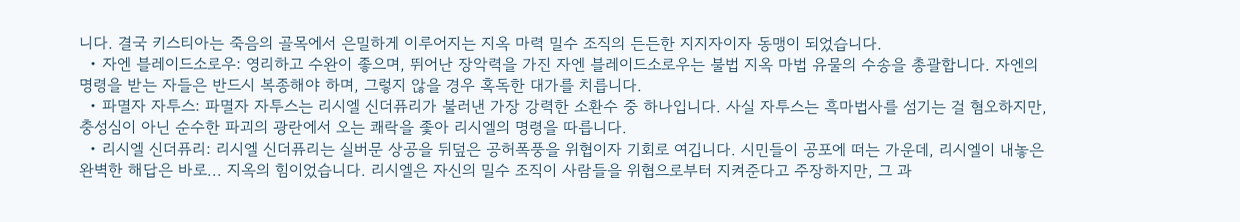니다. 결국 키스티아는 죽음의 골목에서 은밀하게 이루어지는 지옥 마력 밀수 조직의 든든한 지지자이자 동맹이 되었습니다.
  • 자엔 블레이드소로우: 영리하고 수완이 좋으며, 뛰어난 장악력을 가진 자엔 블레이드소로우는 불법 지옥 마법 유물의 수송을 총괄합니다. 자엔의 명령을 받는 자들은 반드시 복종해야 하며, 그렇지 않을 경우 혹독한 대가를 치릅니다.
  • 파멸자 자투스: 파멸자 자투스는 리시엘 신더퓨리가 불러낸 가장 강력한 소환수 중 하나입니다. 사실 자투스는 흑마법사를 섬기는 걸 혐오하지만, 충성심이 아닌 순수한 파괴의 광란에서 오는 쾌락을 좇아 리시엘의 명령을 따릅니다.
  • 리시엘 신더퓨리: 리시엘 신더퓨리는 실버문 상공을 뒤덮은 공허폭풍을 위협이자 기회로 여깁니다. 시민들이 공포에 떠는 가운데, 리시엘이 내놓은 완벽한 해답은 바로... 지옥의 힘이었습니다. 리시엘은 자신의 밀수 조직이 사람들을 위협으로부터 지켜준다고 주장하지만, 그 과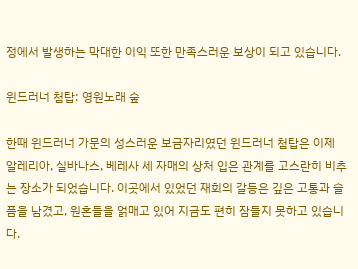정에서 발생하는 막대한 이익 또한 만족스러운 보상이 되고 있습니다.

윈드러너 첨탑: 영원노래 숲

한때 윈드러너 가문의 성스러운 보금자리였던 윈드러너 첨탑은 이제 알레리아, 실바나스, 베레사 세 자매의 상처 입은 관계를 고스란히 비추는 장소가 되었습니다. 이곳에서 있었던 재회의 갈등은 깊은 고통과 슬픔을 남겼고, 원혼들을 얽매고 있어 지금도 편히 잠들지 못하고 있습니다.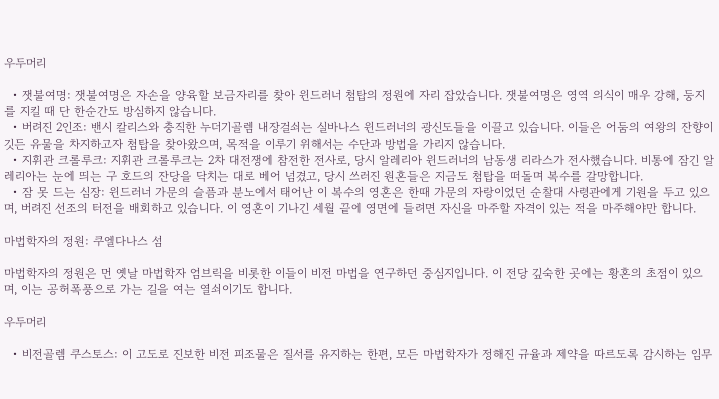우두머리

  • 잿불여명: 잿불여명은 자손을 양육할 보금자리를 찾아 윈드러너 첨탑의 정원에 자리 잡았습니다. 잿불여명은 영역 의식이 매우 강해, 둥지를 지킬 때 단 한순간도 방심하지 않습니다.
  • 버려진 2인조: 밴시 칼리스와 충직한 누더기골렘 내장걸쇠는 실바나스 윈드러너의 광신도들을 이끌고 있습니다. 이들은 어둠의 여왕의 잔향이 깃든 유물을 차지하고자 첨탑을 찾아왔으며, 목적을 이루기 위해서는 수단과 방법을 가리지 않습니다.
  • 지휘관 크롤루크: 지휘관 크롤루크는 2차 대전쟁에 참전한 전사로, 당시 알레리아 윈드러너의 남동생 리라스가 전사했습니다. 비통에 잠긴 알레리아는 눈에 띄는 구 호드의 잔당을 닥치는 대로 베어 넘겼고, 당시 쓰러진 원혼들은 지금도 첨탑을 떠돌며 복수를 갈망합니다.
  • 잠 못 드는 심장: 윈드러너 가문의 슬픔과 분노에서 태어난 이 복수의 영혼은 한때 가문의 자랑이었던 순찰대 사령관에게 기원을 두고 있으며, 버려진 선조의 터전을 배회하고 있습니다. 이 영혼이 기나긴 세월 끝에 영면에 들려면 자신을 마주할 자격이 있는 적을 마주해야만 합니다.

마법학자의 정원: 쿠엘다나스 섬

마법학자의 정원은 먼 옛날 마법학자 엄브릭을 비롯한 이들이 비전 마법을 연구하던 중심지입니다. 이 전당 깊숙한 곳에는 황혼의 초점이 있으며, 이는 공허폭풍으로 가는 길을 여는 열쇠이기도 합니다.

우두머리

  • 비전골렘 쿠스토스: 이 고도로 진보한 비전 피조물은 질서를 유지하는 한편, 모든 마법학자가 정해진 규율과 제약을 따르도록 감시하는 임무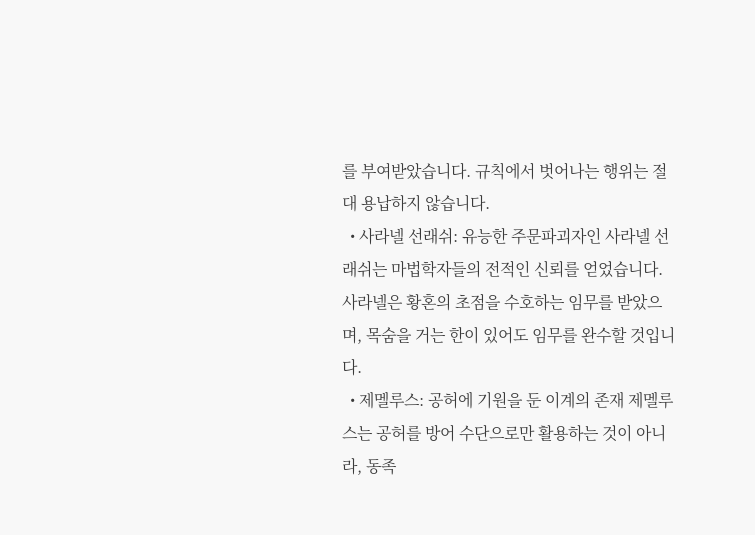를 부여받았습니다. 규칙에서 벗어나는 행위는 절대 용납하지 않습니다.
  • 사라넬 선래쉬: 유능한 주문파괴자인 사라넬 선래쉬는 마법학자들의 전적인 신뢰를 얻었습니다. 사라넬은 황혼의 초점을 수호하는 임무를 받았으며, 목숨을 거는 한이 있어도 임무를 완수할 것입니다.
  • 제멜루스: 공허에 기원을 둔 이계의 존재 제멜루스는 공허를 방어 수단으로만 활용하는 것이 아니라, 동족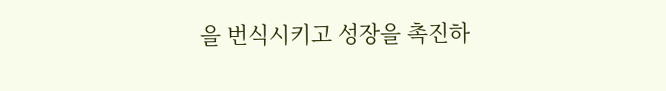을 번식시키고 성장을 촉진하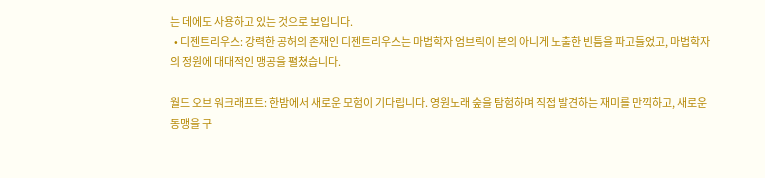는 데에도 사용하고 있는 것으로 보입니다.
  • 디젠트리우스: 강력한 공허의 존재인 디젠트리우스는 마법학자 엄브릭이 본의 아니게 노출한 빈틈을 파고들었고, 마법학자의 정원에 대대적인 맹공을 펼쳤습니다.

월드 오브 워크래프트: 한밤에서 새로운 모험이 기다립니다. 영원노래 숲을 탐험하며 직접 발견하는 재미를 만끽하고, 새로운 동맹을 구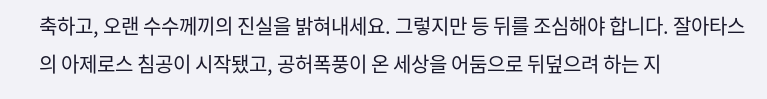축하고, 오랜 수수께끼의 진실을 밝혀내세요. 그렇지만 등 뒤를 조심해야 합니다. 잘아타스의 아제로스 침공이 시작됐고, 공허폭풍이 온 세상을 어둠으로 뒤덮으려 하는 지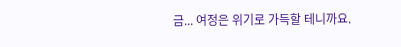금... 여정은 위기로 가득할 테니까요.